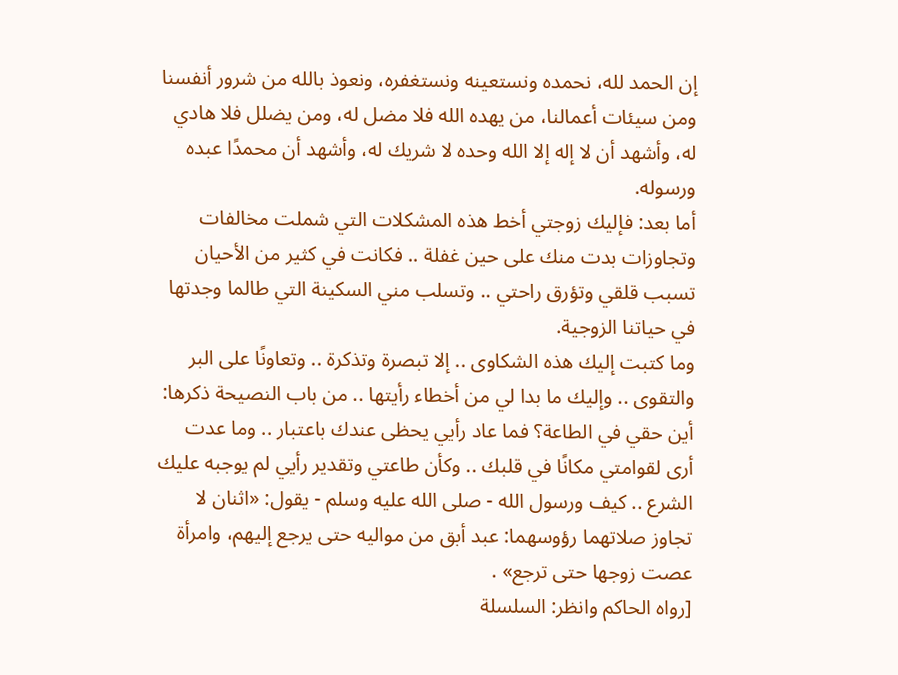إن الحمد لله، نحمده ونستعينه ونستغفره، ونعوذ بالله من شرور أنفسنا ومن سيئات أعمالنا، من يهده الله فلا مضل له، ومن يضلل فلا هادي له، وأشهد أن لا إله إلا الله وحده لا شريك له، وأشهد أن محمدًا عبده ورسوله.
أما بعد: فإليك زوجتي أخط هذه المشكلات التي شملت مخالفات وتجاوزات بدت منك على حين غفلة .. فكانت في كثير من الأحيان تسبب قلقي وتؤرق راحتي .. وتسلب مني السكينة التي طالما وجدتها في حياتنا الزوجية.
وما كتبت إليك هذه الشكاوى .. إلا تبصرة وتذكرة .. وتعاونًا على البر والتقوى .. وإليك ما بدا لي من أخطاء رأيتها .. من باب النصيحة ذكرها:
أين حقي في الطاعة؟ فما عاد رأيي يحظى عندك باعتبار .. وما عدت أرى لقوامتي مكانًا في قلبك .. وكأن طاعتي وتقدير رأيي لم يوجبه عليك الشرع .. كيف ورسول الله - صلى الله عليه وسلم - يقول: «اثنان لا تجاوز صلاتهما رؤوسهما: عبد أبق من مواليه حتى يرجع إليهم، وامرأة عصت زوجها حتى ترجع» .
[رواه الحاكم وانظر: السلسلة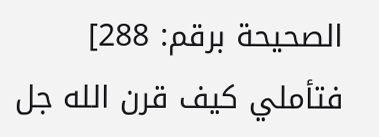الصحيحة برقم: 288]
فتأملي كيف قرن الله جل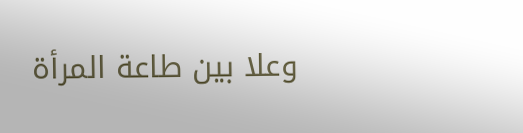وعلا بين طاعة المرأة